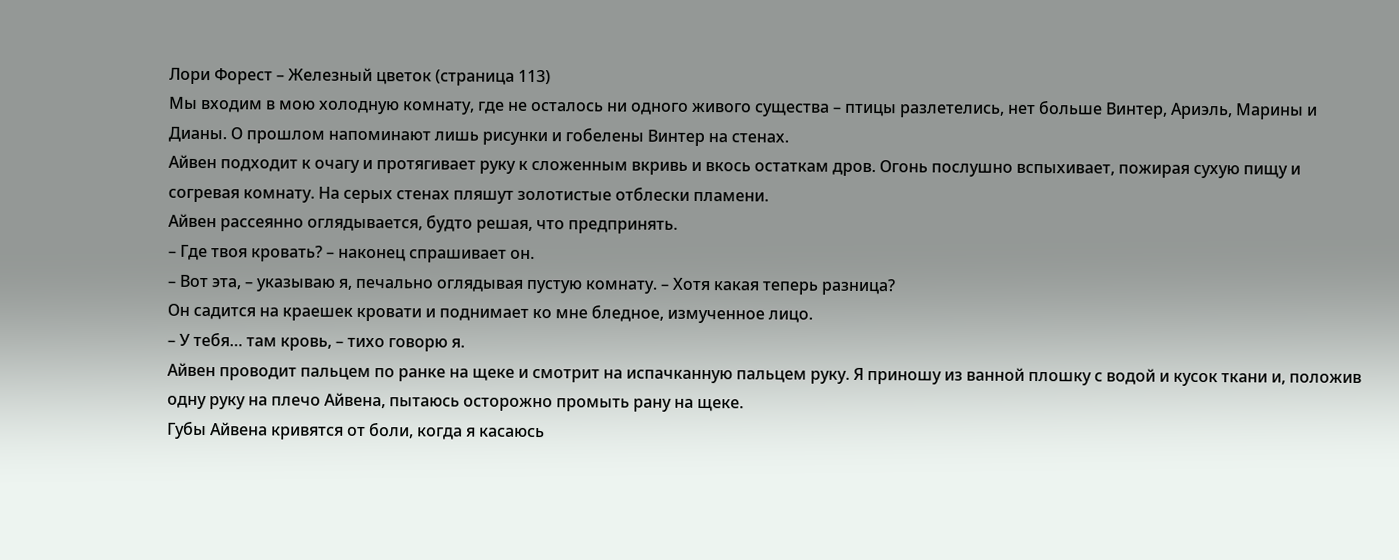Лори Форест – Железный цветок (страница 113)
Мы входим в мою холодную комнату, где не осталось ни одного живого существа – птицы разлетелись, нет больше Винтер, Ариэль, Марины и Дианы. О прошлом напоминают лишь рисунки и гобелены Винтер на стенах.
Айвен подходит к очагу и протягивает руку к сложенным вкривь и вкось остаткам дров. Огонь послушно вспыхивает, пожирая сухую пищу и согревая комнату. На серых стенах пляшут золотистые отблески пламени.
Айвен рассеянно оглядывается, будто решая, что предпринять.
– Где твоя кровать? – наконец спрашивает он.
– Вот эта, – указываю я, печально оглядывая пустую комнату. – Хотя какая теперь разница?
Он садится на краешек кровати и поднимает ко мне бледное, измученное лицо.
– У тебя… там кровь, – тихо говорю я.
Айвен проводит пальцем по ранке на щеке и смотрит на испачканную пальцем руку. Я приношу из ванной плошку с водой и кусок ткани и, положив одну руку на плечо Айвена, пытаюсь осторожно промыть рану на щеке.
Губы Айвена кривятся от боли, когда я касаюсь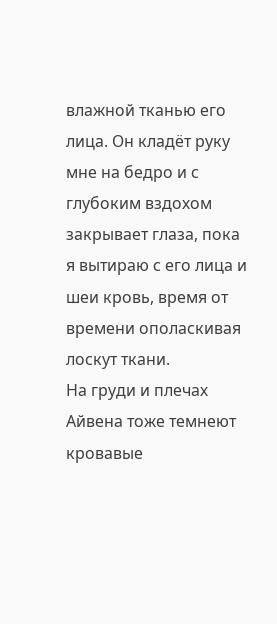влажной тканью его лица. Он кладёт руку мне на бедро и с глубоким вздохом закрывает глаза, пока я вытираю с его лица и шеи кровь, время от времени ополаскивая лоскут ткани.
На груди и плечах Айвена тоже темнеют кровавые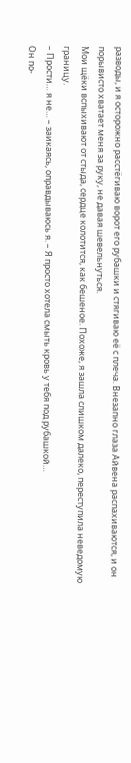разводы, и я осторожно расстёгиваю ворот его рубашки и стягиваю её с плеча. Внезапно глаза Айвена распахиваются, и он порывисто хватает меня за руку, не давая шевельнуться.
Мои щёки вспыхивают от стыда, сердце колотится, как бешеное. Похоже, я зашла слишком далеко, переступила неведомую границу.
– Прости… я не… – заикаясь, оправдываюсь я. – Я просто хотела смыть кровь у тебя под рубашкой…
Он по-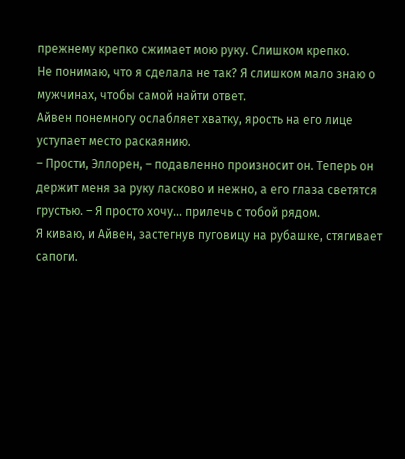прежнему крепко сжимает мою руку. Слишком крепко.
Не понимаю, что я сделала не так? Я слишком мало знаю о мужчинах, чтобы самой найти ответ.
Айвен понемногу ослабляет хватку, ярость на его лице уступает место раскаянию.
– Прости, Эллорен, – подавленно произносит он. Теперь он держит меня за руку ласково и нежно, а его глаза светятся грустью. – Я просто хочу… прилечь с тобой рядом.
Я киваю, и Айвен, застегнув пуговицу на рубашке, стягивает сапоги.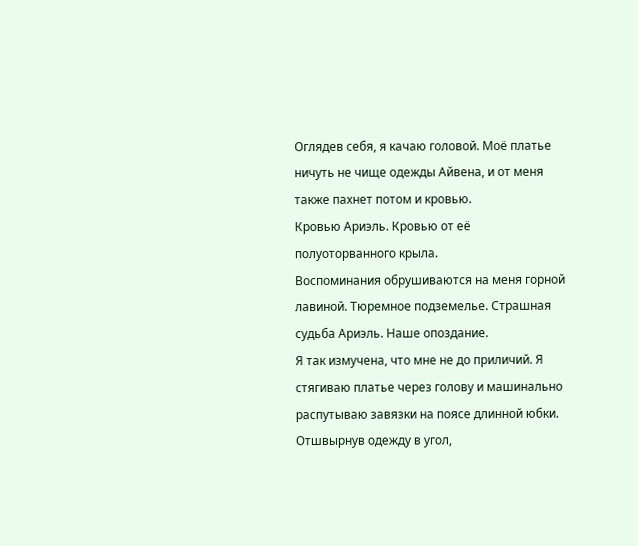Оглядев себя, я качаю головой. Моё платье ничуть не чище одежды Айвена, и от меня также пахнет потом и кровью.
Кровью Ариэль. Кровью от её полуоторванного крыла.
Воспоминания обрушиваются на меня горной лавиной. Тюремное подземелье. Страшная судьба Ариэль. Наше опоздание.
Я так измучена, что мне не до приличий. Я стягиваю платье через голову и машинально распутываю завязки на поясе длинной юбки. Отшвырнув одежду в угол,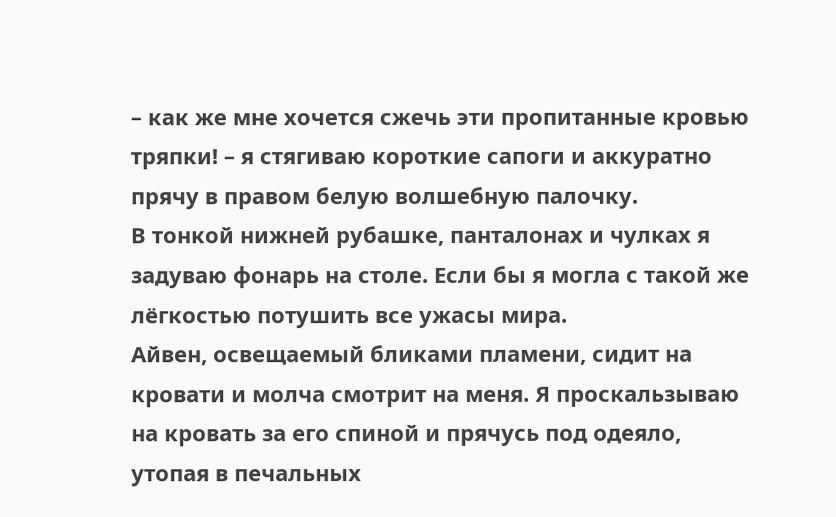– как же мне хочется сжечь эти пропитанные кровью тряпки! – я стягиваю короткие сапоги и аккуратно прячу в правом белую волшебную палочку.
В тонкой нижней рубашке, панталонах и чулках я задуваю фонарь на столе. Если бы я могла с такой же лёгкостью потушить все ужасы мира.
Айвен, освещаемый бликами пламени, сидит на кровати и молча смотрит на меня. Я проскальзываю на кровать за его спиной и прячусь под одеяло, утопая в печальных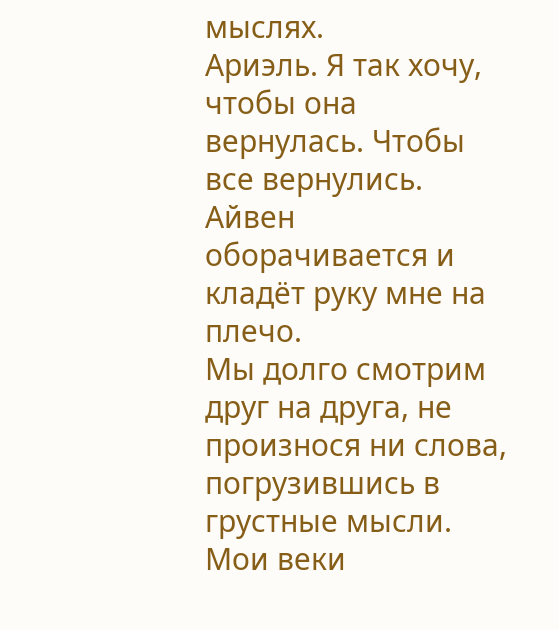мыслях.
Ариэль. Я так хочу, чтобы она вернулась. Чтобы все вернулись.
Айвен оборачивается и кладёт руку мне на плечо.
Мы долго смотрим друг на друга, не произнося ни слова, погрузившись в грустные мысли. Мои веки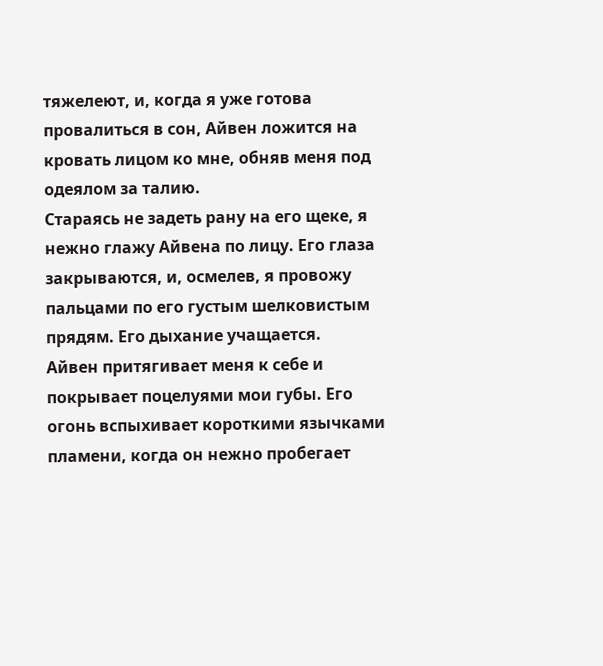тяжелеют, и, когда я уже готова провалиться в сон, Айвен ложится на кровать лицом ко мне, обняв меня под одеялом за талию.
Стараясь не задеть рану на его щеке, я нежно глажу Айвена по лицу. Его глаза закрываются, и, осмелев, я провожу пальцами по его густым шелковистым прядям. Его дыхание учащается.
Айвен притягивает меня к себе и покрывает поцелуями мои губы. Его огонь вспыхивает короткими язычками пламени, когда он нежно пробегает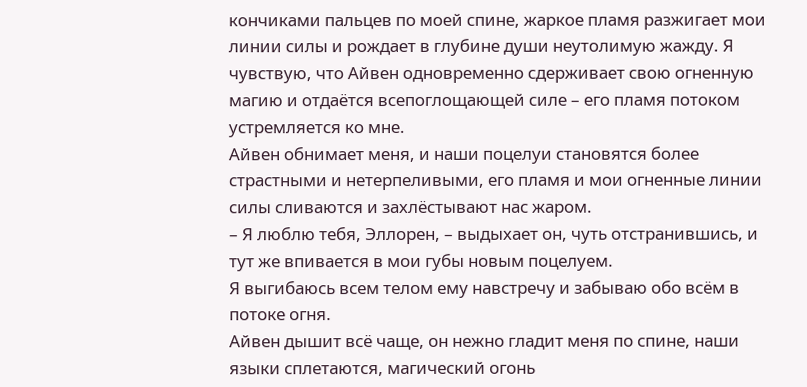кончиками пальцев по моей спине, жаркое пламя разжигает мои линии силы и рождает в глубине души неутолимую жажду. Я чувствую, что Айвен одновременно сдерживает свою огненную магию и отдаётся всепоглощающей силе – его пламя потоком устремляется ко мне.
Айвен обнимает меня, и наши поцелуи становятся более страстными и нетерпеливыми, его пламя и мои огненные линии силы сливаются и захлёстывают нас жаром.
– Я люблю тебя, Эллорен, – выдыхает он, чуть отстранившись, и тут же впивается в мои губы новым поцелуем.
Я выгибаюсь всем телом ему навстречу и забываю обо всём в потоке огня.
Айвен дышит всё чаще, он нежно гладит меня по спине, наши языки сплетаются, магический огонь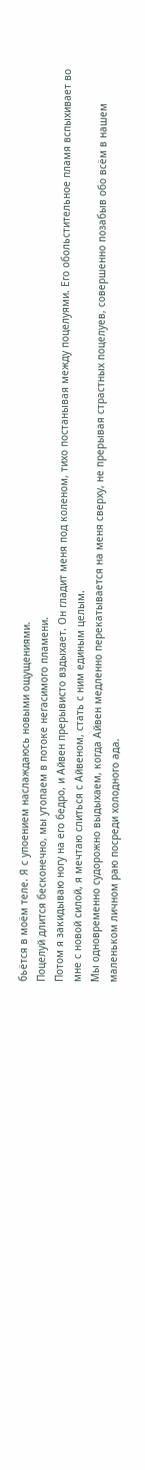бьётся в моём теле. Я с упоением наслаждаюсь новыми ощущениями.
Поцелуй длится бесконечно, мы утопаем в потоке негасимого пламени.
Потом я закидываю ногу на его бедро, и Айвен прерывисто вздыхает. Он гладит меня под коленом, тихо постанывая между поцелуями. Его обольстительное пламя вспыхивает во мне с новой силой, я мечтаю слиться с Айвеном, стать с ним единым целым.
Мы одновременно судорожно выдыхаем, когда Айвен медленно перекатывается на меня сверху, не прерывая страстных поцелуев, совершенно позабыв обо всём в нашем маленьком личном раю посреди холодного ада.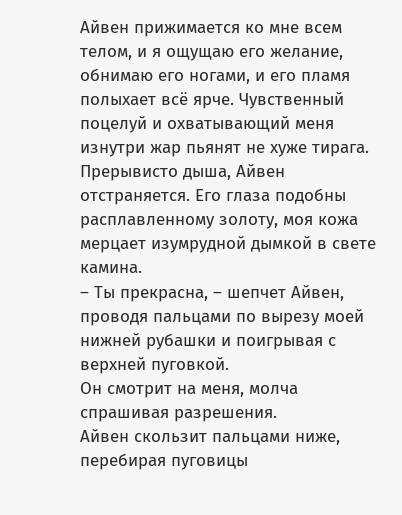Айвен прижимается ко мне всем телом, и я ощущаю его желание, обнимаю его ногами, и его пламя полыхает всё ярче. Чувственный поцелуй и охватывающий меня изнутри жар пьянят не хуже тирага.
Прерывисто дыша, Айвен отстраняется. Его глаза подобны расплавленному золоту, моя кожа мерцает изумрудной дымкой в свете камина.
– Ты прекрасна, – шепчет Айвен, проводя пальцами по вырезу моей нижней рубашки и поигрывая с верхней пуговкой.
Он смотрит на меня, молча спрашивая разрешения.
Айвен скользит пальцами ниже, перебирая пуговицы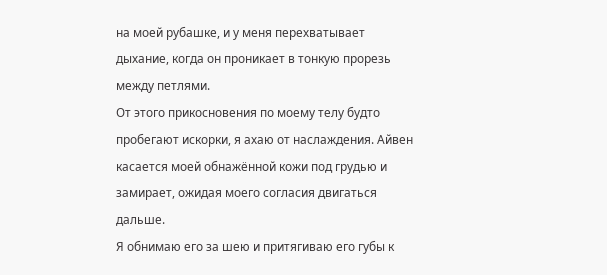на моей рубашке, и у меня перехватывает дыхание, когда он проникает в тонкую прорезь между петлями.
От этого прикосновения по моему телу будто пробегают искорки, я ахаю от наслаждения. Айвен касается моей обнажённой кожи под грудью и замирает, ожидая моего согласия двигаться дальше.
Я обнимаю его за шею и притягиваю его губы к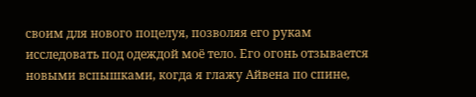своим для нового поцелуя, позволяя его рукам исследовать под одеждой моё тело. Его огонь отзывается новыми вспышками, когда я глажу Айвена по спине,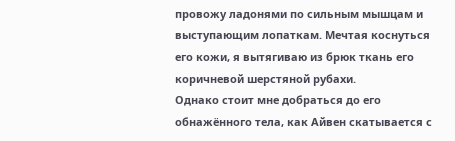провожу ладонями по сильным мышцам и выступающим лопаткам. Мечтая коснуться его кожи, я вытягиваю из брюк ткань его коричневой шерстяной рубахи.
Однако стоит мне добраться до его обнажённого тела, как Айвен скатывается с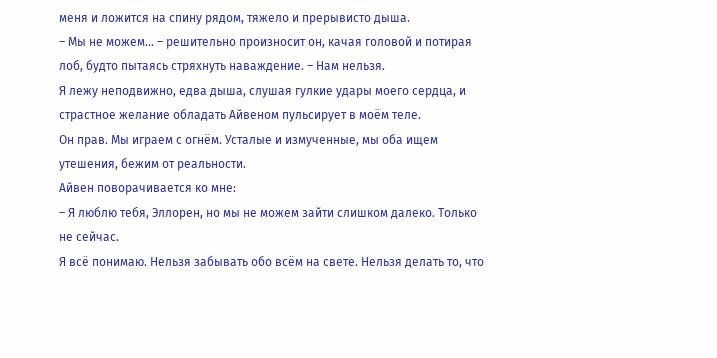меня и ложится на спину рядом, тяжело и прерывисто дыша.
– Мы не можем… – решительно произносит он, качая головой и потирая лоб, будто пытаясь стряхнуть наваждение. – Нам нельзя.
Я лежу неподвижно, едва дыша, слушая гулкие удары моего сердца, и страстное желание обладать Айвеном пульсирует в моём теле.
Он прав. Мы играем с огнём. Усталые и измученные, мы оба ищем утешения, бежим от реальности.
Айвен поворачивается ко мне:
– Я люблю тебя, Эллорен, но мы не можем зайти слишком далеко. Только не сейчас.
Я всё понимаю. Нельзя забывать обо всём на свете. Нельзя делать то, что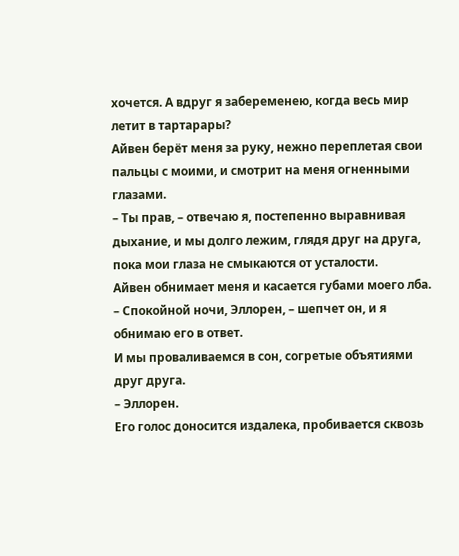хочется. А вдруг я забеременею, когда весь мир летит в тартарары?
Айвен берёт меня за руку, нежно переплетая свои пальцы с моими, и смотрит на меня огненными глазами.
– Ты прав, – отвечаю я, постепенно выравнивая дыхание, и мы долго лежим, глядя друг на друга, пока мои глаза не смыкаются от усталости.
Айвен обнимает меня и касается губами моего лба.
– Спокойной ночи, Эллорен, – шепчет он, и я обнимаю его в ответ.
И мы проваливаемся в сон, согретые объятиями друг друга.
– Эллорен.
Его голос доносится издалека, пробивается сквозь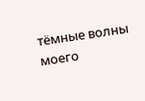тёмные волны моего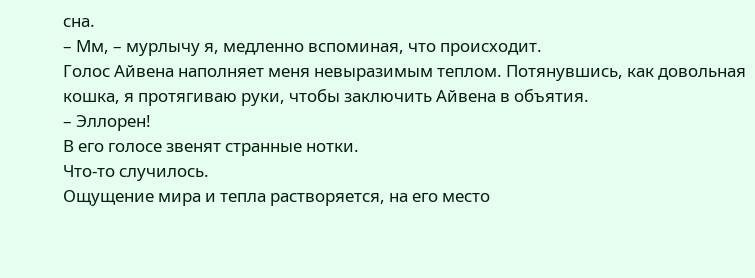сна.
– Мм, – мурлычу я, медленно вспоминая, что происходит.
Голос Айвена наполняет меня невыразимым теплом. Потянувшись, как довольная кошка, я протягиваю руки, чтобы заключить Айвена в объятия.
– Эллорен!
В его голосе звенят странные нотки.
Что-то случилось.
Ощущение мира и тепла растворяется, на его место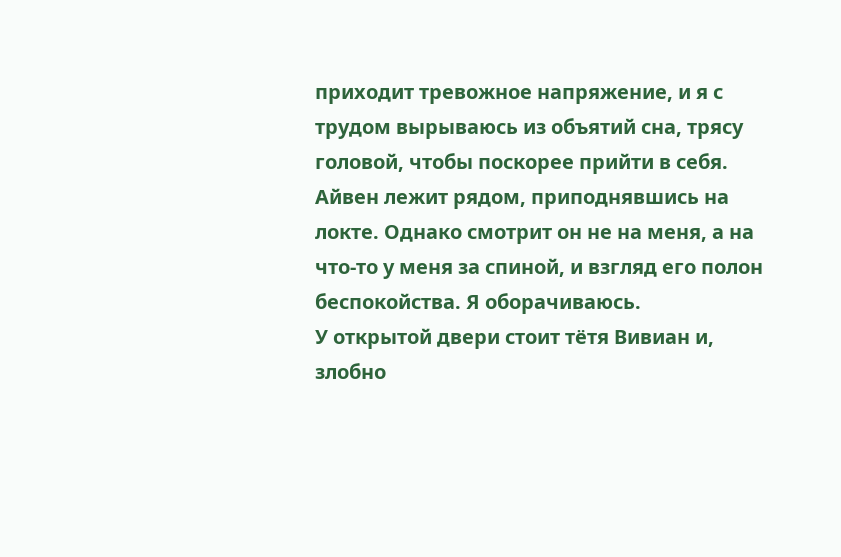приходит тревожное напряжение, и я с трудом вырываюсь из объятий сна, трясу головой, чтобы поскорее прийти в себя.
Айвен лежит рядом, приподнявшись на локте. Однако смотрит он не на меня, а на что-то у меня за спиной, и взгляд его полон беспокойства. Я оборачиваюсь.
У открытой двери стоит тётя Вивиан и, злобно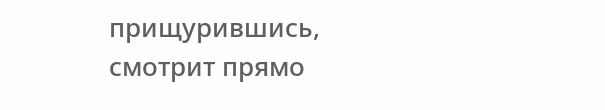прищурившись, смотрит прямо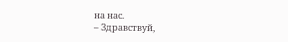на нас.
– Здравствуй,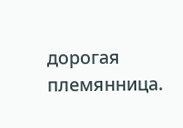дорогая племянница.